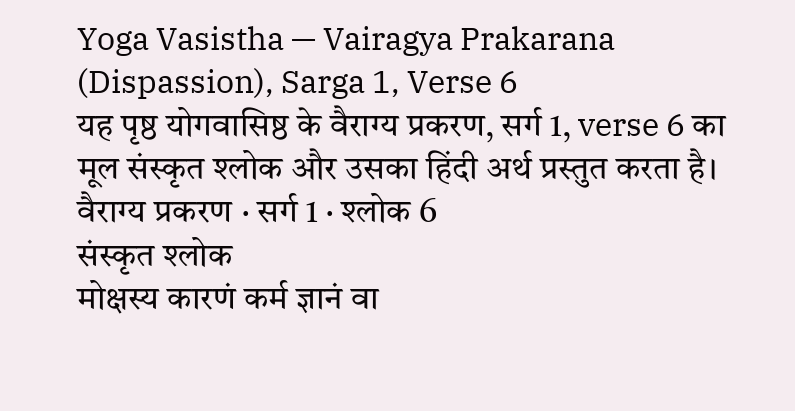Yoga Vasistha — Vairagya Prakarana (Dispassion), Sarga 1, Verse 6
यह पृष्ठ योगवासिष्ठ के वैराग्य प्रकरण, सर्ग 1, verse 6 का मूल संस्कृत श्लोक और उसका हिंदी अर्थ प्रस्तुत करता है।
वैराग्य प्रकरण · सर्ग 1 · श्लोक 6
संस्कृत श्लोक
मोक्षस्य कारणं कर्म ज्ञानं वा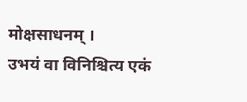मोक्षसाधनम् ।
उभयं वा विनिश्चित्य एकं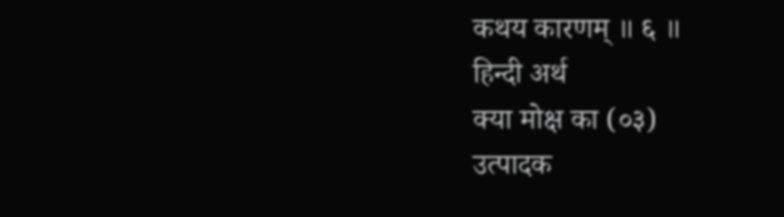कथय कारणम् ॥ ६ ॥
हिन्दी अर्थ
क्या मोक्ष का (०३)
उत्पादक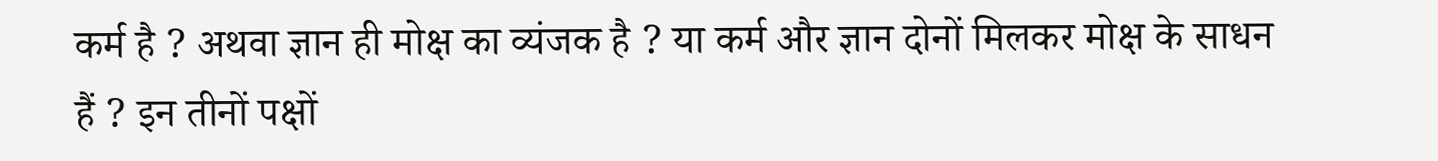कर्म है ? अथवा ज्ञान ही मोक्ष का व्यंजक है ? या कर्म और ज्ञान दोनों मिलकर मोक्ष के साधन
हैं ? इन तीनों पक्षों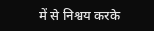में से निश्वय करके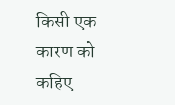किसी एक कारण को कहिए